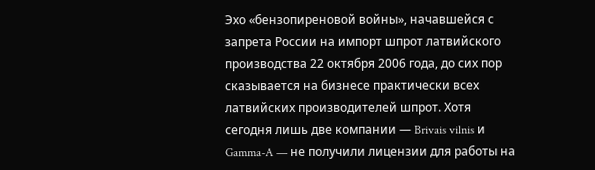Эхо «бензопиреновой войны», начавшейся с запрета России на импорт шпрот латвийского производства 22 октября 2006 года, до сих пор сказывается на бизнесе практически всех латвийских производителей шпрот. Хотя сегодня лишь две компании — Brivais vilnis и Gamma-A — не получили лицензии для работы на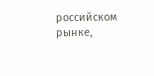российском рынке,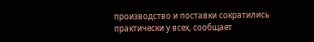производство и поставки сократились практически у всех, сообщает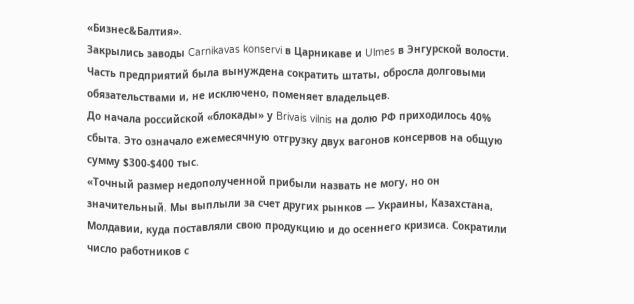«Бизнес&Балтия».
Закрылись заводы Carnikavas konservi в Царникаве и Ulmes в Энгурской волости. Часть предприятий была вынуждена сократить штаты, обросла долговыми обязательствами и, не исключено, поменяет владельцев.
До начала российской «блокады» у Brivais vilnis на долю РФ приходилось 40% сбыта. Это означало ежемесячную отгрузку двух вагонов консервов на общую сумму $300-$400 тыс.
«Точный размер недополученной прибыли назвать не могу, но он значительный. Мы выплыли за счет других рынков — Украины, Казахстана, Молдавии, куда поставляли свою продукцию и до осеннего кризиса. Сократили число работников с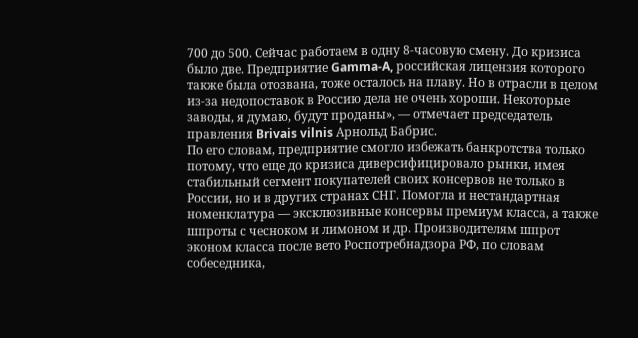700 до 500. Сейчас работаем в одну 8-часовую смену. До кризиса было две. Предприятие Gamma-A, российская лицензия которого также была отозвана, тоже осталось на плаву. Но в отрасли в целом из-за недопоставок в Россию дела не очень хороши. Некоторые заводы, я думаю, будут проданы», — отмечает председатель правления Brivais vilnis Арнольд Бабрис.
По его словам, предприятие смогло избежать банкротства только потому, что еще до кризиса диверсифицировало рынки, имея стабильный сегмент покупателей своих консервов не только в России, но и в других странах СНГ. Помогла и нестандартная номенклатура — эксклюзивные консервы премиум класса, а также шпроты с чесноком и лимоном и др. Производителям шпрот эконом класса после вето Роспотребнадзора РФ, по словам собеседника,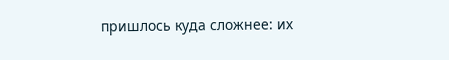пришлось куда сложнее: их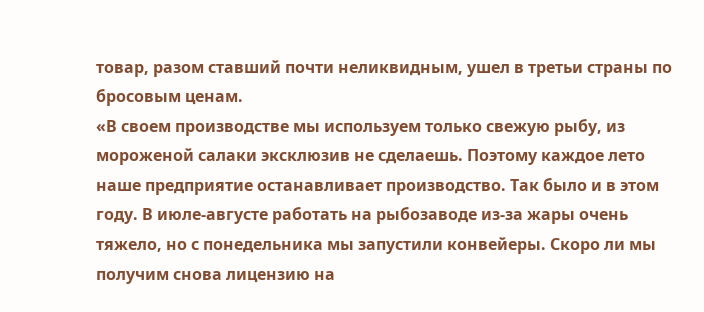товар, разом ставший почти неликвидным, ушел в третьи страны по бросовым ценам.
«В своем производстве мы используем только свежую рыбу, из мороженой салаки эксклюзив не сделаешь. Поэтому каждое лето наше предприятие останавливает производство. Так было и в этом году. В июле-августе работать на рыбозаводе из-за жары очень тяжело, но с понедельника мы запустили конвейеры. Скоро ли мы получим снова лицензию на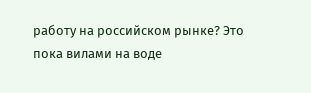работу на российском рынке? Это пока вилами на воде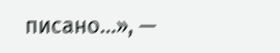писано…», —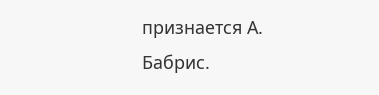признается А. Бабрис.